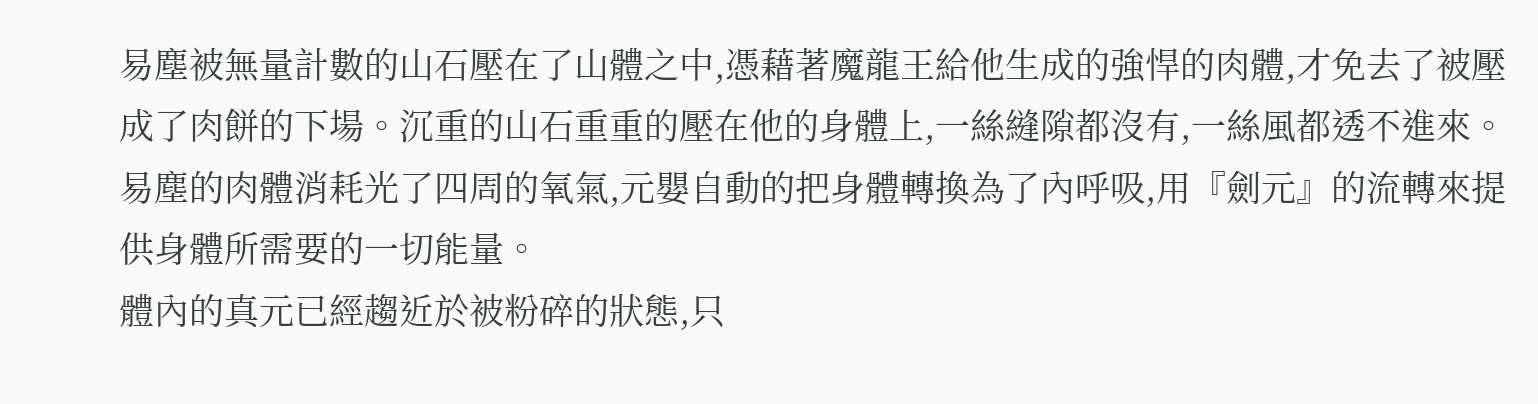易塵被無量計數的山石壓在了山體之中,憑藉著魔龍王給他生成的強悍的肉體,才免去了被壓成了肉餅的下場。沉重的山石重重的壓在他的身體上,一絲縫隙都沒有,一絲風都透不進來。易塵的肉體消耗光了四周的氧氣,元嬰自動的把身體轉換為了內呼吸,用『劍元』的流轉來提供身體所需要的一切能量。
體內的真元已經趨近於被粉碎的狀態,只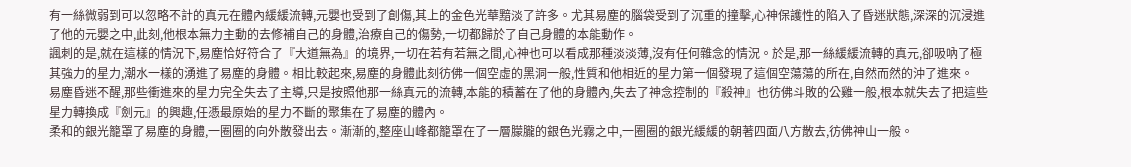有一絲微弱到可以忽略不計的真元在體內緩緩流轉,元嬰也受到了創傷,其上的金色光華黯淡了許多。尤其易塵的腦袋受到了沉重的撞擊,心神保護性的陷入了昏迷狀態,深深的沉浸進了他的元嬰之中,此刻,他根本無力主動的去修補自己的身體,治療自己的傷勢,一切都歸於了自己身體的本能動作。
諷刺的是,就在這樣的情況下,易塵恰好符合了『大道無為』的境界,一切在若有若無之間,心神也可以看成那種淡淡薄,沒有任何雜念的情況。於是,那一絲緩緩流轉的真元,卻吸吶了極其強力的星力,潮水一樣的湧進了易塵的身體。相比較起來,易塵的身體此刻彷佛一個空虛的黑洞一般,性質和他相近的星力第一個發現了這個空蕩蕩的所在,自然而然的沖了進來。
易塵昏迷不醒,那些衝進來的星力完全失去了主導,只是按照他那一絲真元的流轉,本能的積蓄在了他的身體內,失去了神念控制的『殺神』也彷佛斗敗的公雞一般,根本就失去了把這些星力轉換成『劍元』的興趣,任憑最原始的星力不斷的聚集在了易塵的體內。
柔和的銀光籠罩了易塵的身體,一圈圈的向外散發出去。漸漸的,整座山峰都籠罩在了一層朦朧的銀色光霧之中,一圈圈的銀光緩緩的朝著四面八方散去,彷佛神山一般。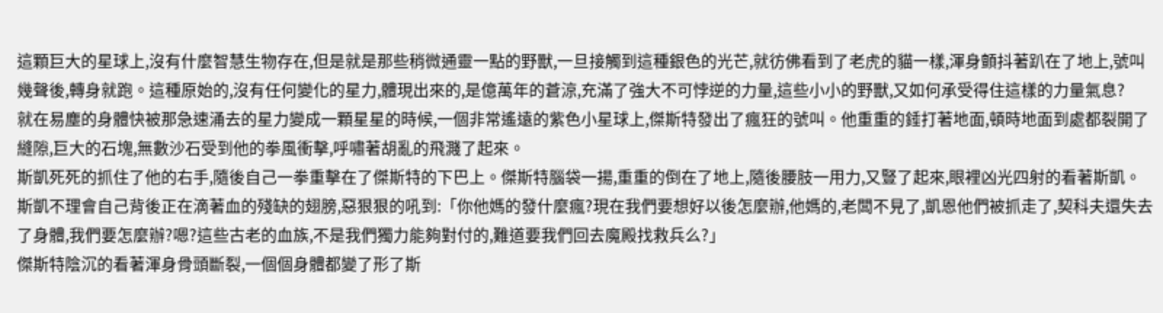這顆巨大的星球上,沒有什麼智慧生物存在,但是就是那些稍微通靈一點的野獸,一旦接觸到這種銀色的光芒,就彷佛看到了老虎的貓一樣,渾身顫抖著趴在了地上,號叫幾聲後,轉身就跑。這種原始的,沒有任何變化的星力,體現出來的,是億萬年的蒼涼,充滿了強大不可悖逆的力量,這些小小的野獸,又如何承受得住這樣的力量氣息?
就在易塵的身體快被那急速涌去的星力變成一顆星星的時候,一個非常遙遠的紫色小星球上,傑斯特發出了瘋狂的號叫。他重重的錘打著地面,頓時地面到處都裂開了縫隙,巨大的石塊,無數沙石受到他的拳風衝擊,呼嘯著胡亂的飛濺了起來。
斯凱死死的抓住了他的右手,隨後自己一拳重擊在了傑斯特的下巴上。傑斯特腦袋一揚,重重的倒在了地上,隨後腰肢一用力,又豎了起來,眼裡凶光四射的看著斯凱。
斯凱不理會自己背後正在滴著血的殘缺的翅膀,惡狠狠的吼到:「你他媽的發什麼瘋?現在我們要想好以後怎麼辦,他媽的,老闆不見了,凱恩他們被抓走了,契科夫還失去了身體,我們要怎麼辦?嗯?這些古老的血族,不是我們獨力能夠對付的,難道要我們回去魔殿找救兵么?」
傑斯特陰沉的看著渾身骨頭斷裂,一個個身體都變了形了斯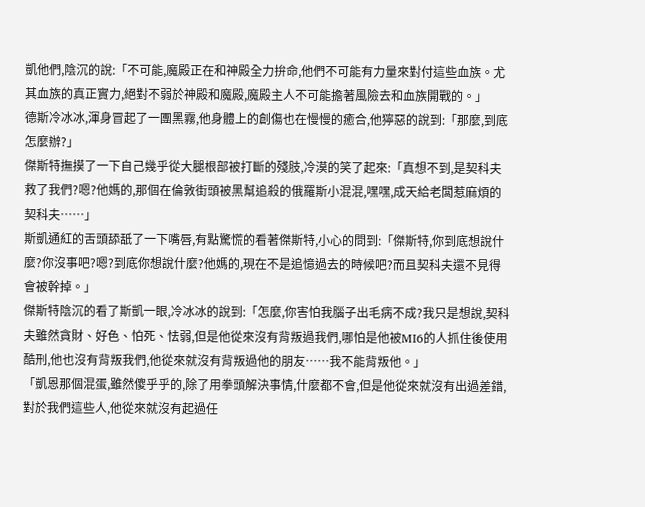凱他們,陰沉的說:「不可能,魔殿正在和神殿全力拚命,他們不可能有力量來對付這些血族。尤其血族的真正實力,絕對不弱於神殿和魔殿,魔殿主人不可能擔著風險去和血族開戰的。」
德斯冷冰冰,渾身冒起了一團黑霧,他身體上的創傷也在慢慢的癒合,他獰惡的說到:「那麼,到底怎麼辦?」
傑斯特撫摸了一下自己幾乎從大腿根部被打斷的殘肢,冷漠的笑了起來:「真想不到,是契科夫救了我們?嗯?他媽的,那個在倫敦街頭被黑幫追殺的俄羅斯小混混,嘿嘿,成天給老闆惹麻煩的契科夫……」
斯凱通紅的舌頭舔舐了一下嘴唇,有點驚慌的看著傑斯特,小心的問到:「傑斯特,你到底想說什麼?你沒事吧?嗯?到底你想說什麼?他媽的,現在不是追憶過去的時候吧?而且契科夫還不見得會被幹掉。」
傑斯特陰沉的看了斯凱一眼,冷冰冰的說到:「怎麼,你害怕我腦子出毛病不成?我只是想說,契科夫雖然貪財、好色、怕死、怯弱,但是他從來沒有背叛過我們,哪怕是他被MI6的人抓住後使用酷刑,他也沒有背叛我們,他從來就沒有背叛過他的朋友……我不能背叛他。」
「凱恩那個混蛋,雖然傻乎乎的,除了用拳頭解決事情,什麼都不會,但是他從來就沒有出過差錯,對於我們這些人,他從來就沒有起過任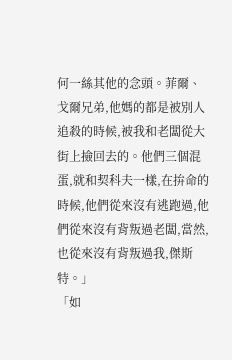何一絲其他的念頭。菲爾、戈爾兄弟,他媽的都是被別人追殺的時候,被我和老闆從大街上撿回去的。他們三個混蛋,就和契科夫一樣,在拚命的時候,他們從來沒有逃跑過,他們從來沒有背叛過老闆,當然,也從來沒有背叛過我,傑斯特。」
「如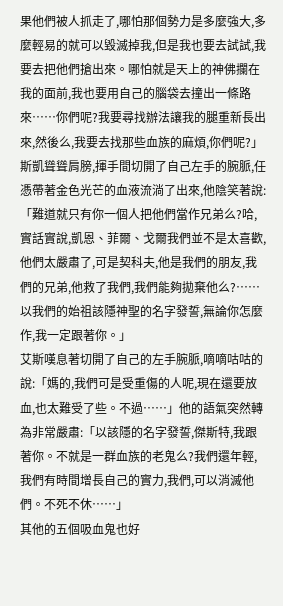果他們被人抓走了,哪怕那個勢力是多麼強大,多麼輕易的就可以毀滅掉我,但是我也要去試試,我要去把他們搶出來。哪怕就是天上的神佛攔在我的面前,我也要用自己的腦袋去撞出一條路來……你們呢?我要尋找辦法讓我的腿重新長出來,然後么,我要去找那些血族的麻煩,你們呢?」
斯凱聳聳肩膀,揮手間切開了自己左手的腕脈,任憑帶著金色光芒的血液流淌了出來,他陰笑著說:「難道就只有你一個人把他們當作兄弟么?哈,實話實說,凱恩、菲爾、戈爾我們並不是太喜歡,他們太嚴肅了,可是契科夫,他是我們的朋友,我們的兄弟,他救了我們,我們能夠拋棄他么?……以我們的始祖該隱神聖的名字發誓,無論你怎麼作,我一定跟著你。」
艾斯嘆息著切開了自己的左手腕脈,嘀嘀咕咕的說:「媽的,我們可是受重傷的人呢,現在還要放血,也太難受了些。不過……」他的語氣突然轉為非常嚴肅:「以該隱的名字發誓,傑斯特,我跟著你。不就是一群血族的老鬼么?我們還年輕,我們有時間增長自己的實力,我們,可以消滅他們。不死不休……」
其他的五個吸血鬼也好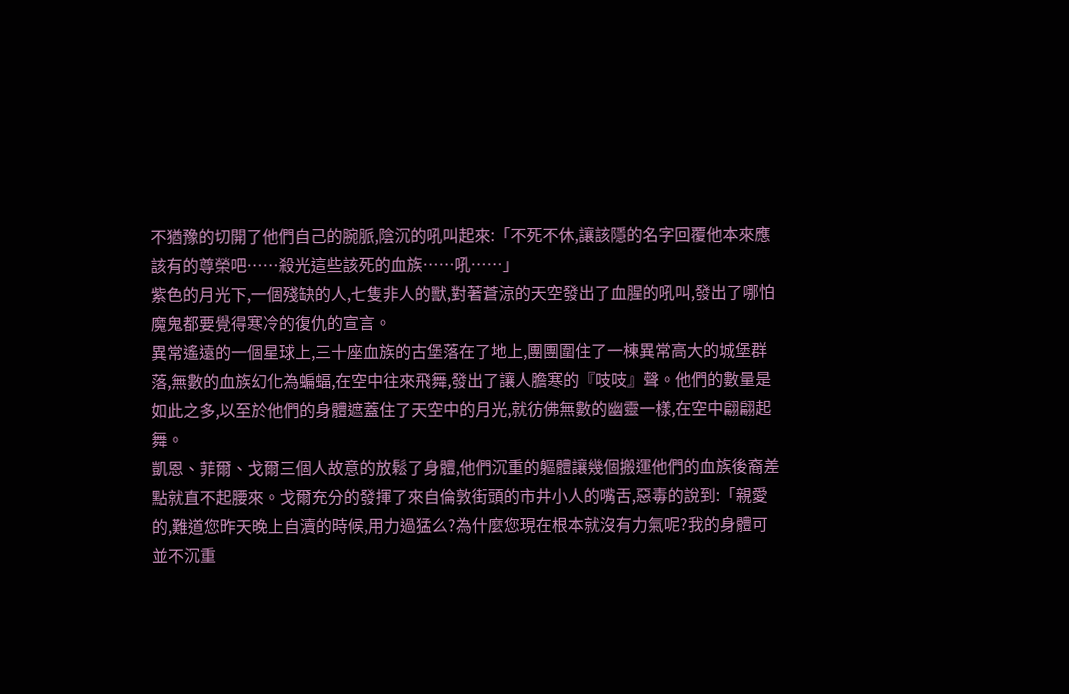不猶豫的切開了他們自己的腕脈,陰沉的吼叫起來:「不死不休,讓該隱的名字回覆他本來應該有的尊榮吧……殺光這些該死的血族……吼……」
紫色的月光下,一個殘缺的人,七隻非人的獸,對著蒼涼的天空發出了血腥的吼叫,發出了哪怕魔鬼都要覺得寒冷的復仇的宣言。
異常遙遠的一個星球上,三十座血族的古堡落在了地上,團團圍住了一棟異常高大的城堡群落,無數的血族幻化為蝙蝠,在空中往來飛舞,發出了讓人膽寒的『吱吱』聲。他們的數量是如此之多,以至於他們的身體遮蓋住了天空中的月光,就彷佛無數的幽靈一樣,在空中翩翩起舞。
凱恩、菲爾、戈爾三個人故意的放鬆了身體,他們沉重的軀體讓幾個搬運他們的血族後裔差點就直不起腰來。戈爾充分的發揮了來自倫敦街頭的市井小人的嘴舌,惡毒的說到:「親愛的,難道您昨天晚上自瀆的時候,用力過猛么?為什麼您現在根本就沒有力氣呢?我的身體可並不沉重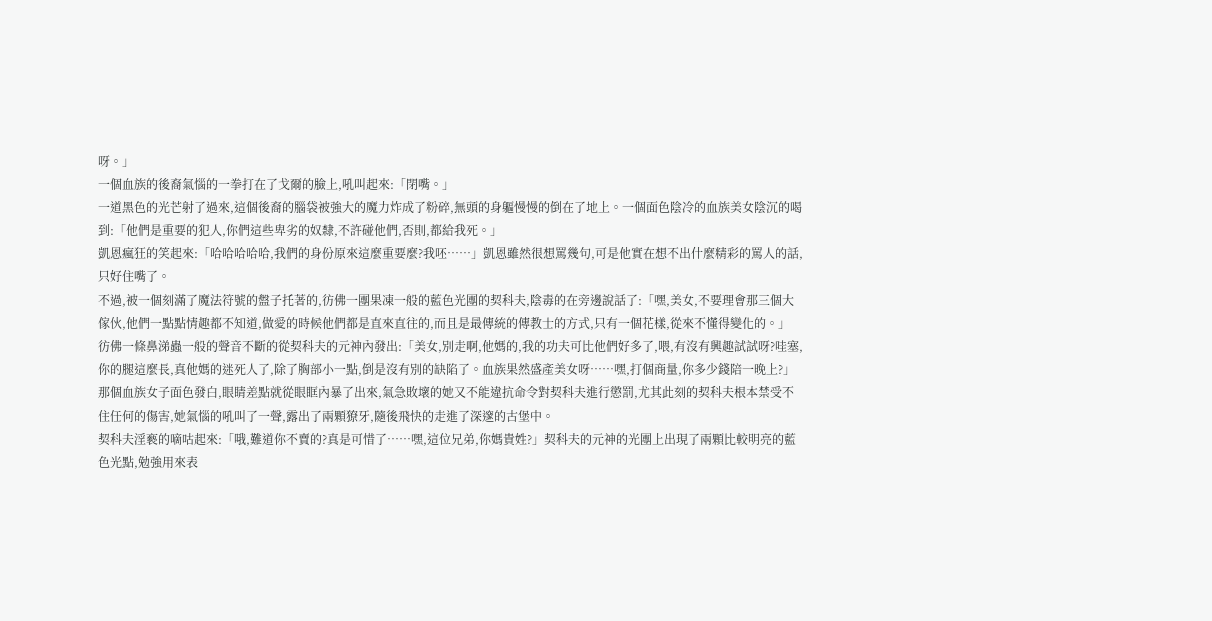呀。」
一個血族的後裔氣惱的一拳打在了戈爾的臉上,吼叫起來:「閉嘴。」
一道黑色的光芒射了過來,這個後裔的腦袋被強大的魔力炸成了粉碎,無頭的身軀慢慢的倒在了地上。一個面色陰冷的血族美女陰沉的喝到:「他們是重要的犯人,你們這些卑劣的奴隸,不許碰他們,否則,都給我死。」
凱恩瘋狂的笑起來:「哈哈哈哈哈,我們的身份原來這麼重要麼?我呸……」凱恩雖然很想罵幾句,可是他實在想不出什麼精彩的罵人的話,只好住嘴了。
不過,被一個刻滿了魔法符號的盤子托著的,彷佛一團果凍一般的藍色光團的契科夫,陰毒的在旁邊說話了:「嘿,美女,不要理會那三個大傢伙,他們一點點情趣都不知道,做愛的時候他們都是直來直往的,而且是最傳統的傳教士的方式,只有一個花樣,從來不懂得變化的。」
彷佛一條鼻涕蟲一般的聲音不斷的從契科夫的元神內發出:「美女,別走啊,他媽的,我的功夫可比他們好多了,喂,有沒有興趣試試呀?哇塞,你的腿這麼長,真他媽的迷死人了,除了胸部小一點,倒是沒有別的缺陷了。血族果然盛產美女呀……嘿,打個商量,你多少錢陪一晚上?」
那個血族女子面色發白,眼睛差點就從眼眶內暴了出來,氣急敗壞的她又不能違抗命令對契科夫進行懲罰,尤其此刻的契科夫根本禁受不住任何的傷害,她氣惱的吼叫了一聲,露出了兩顆獠牙,隨後飛快的走進了深邃的古堡中。
契科夫淫褻的嘀咕起來:「哦,難道你不賣的?真是可惜了……嘿,這位兄弟,你媽貴姓?」契科夫的元神的光團上出現了兩顆比較明亮的藍色光點,勉強用來表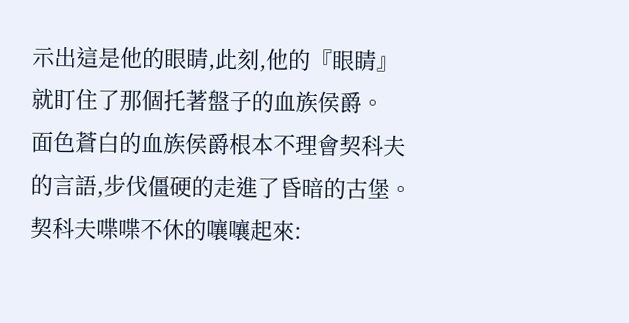示出這是他的眼睛,此刻,他的『眼睛』就盯住了那個托著盤子的血族侯爵。
面色蒼白的血族侯爵根本不理會契科夫的言語,步伐僵硬的走進了昏暗的古堡。
契科夫喋喋不休的嚷嚷起來: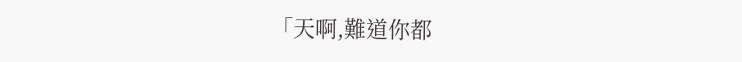「天啊,難道你都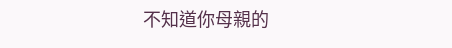不知道你母親的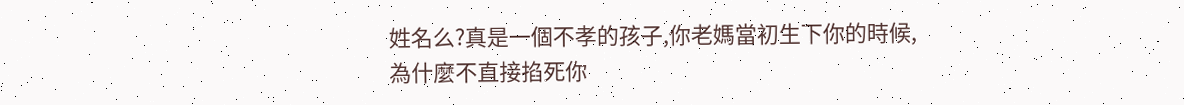姓名么?真是一個不孝的孩子,你老媽當初生下你的時候,為什麼不直接掐死你